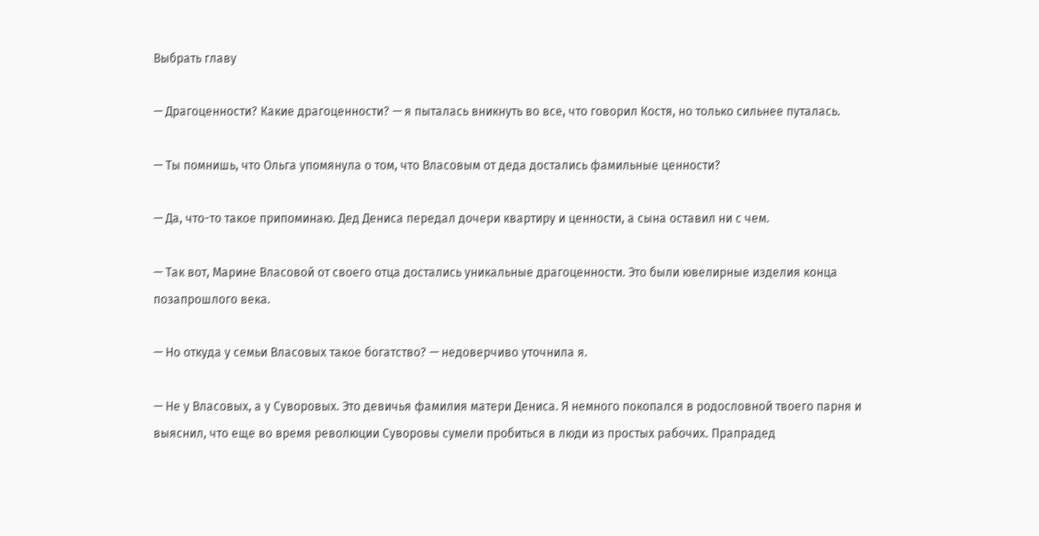Выбрать главу

— Драгоценности? Какие драгоценности? — я пыталась вникнуть во все, что говорил Костя, но только сильнее путалась.

— Ты помнишь, что Ольга упомянула о том, что Власовым от деда достались фамильные ценности?

— Да, что-то такое припоминаю. Дед Дениса передал дочери квартиру и ценности, а сына оставил ни с чем.

— Так вот, Марине Власовой от своего отца достались уникальные драгоценности. Это были ювелирные изделия конца позапрошлого века.

— Но откуда у семьи Власовых такое богатство? — недоверчиво уточнила я.

— Не у Власовых, а у Суворовых. Это девичья фамилия матери Дениса. Я немного покопался в родословной твоего парня и выяснил, что еще во время революции Суворовы сумели пробиться в люди из простых рабочих. Прапрадед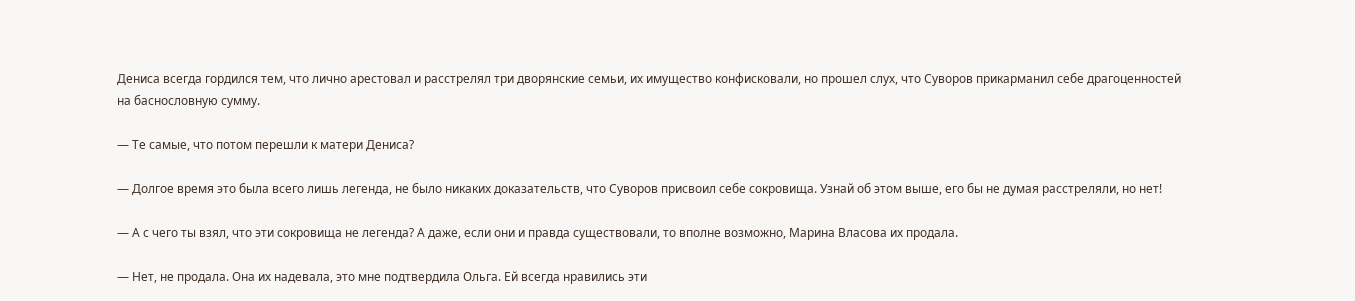Дениса всегда гордился тем, что лично арестовал и расстрелял три дворянские семьи, их имущество конфисковали, но прошел слух, что Суворов прикарманил себе драгоценностей на баснословную сумму.

— Те самые, что потом перешли к матери Дениса?

— Долгое время это была всего лишь легенда, не было никаких доказательств, что Суворов присвоил себе сокровища. Узнай об этом выше, его бы не думая расстреляли, но нет!

— А с чего ты взял, что эти сокровища не легенда? А даже, если они и правда существовали, то вполне возможно, Марина Власова их продала.

— Нет, не продала. Она их надевала, это мне подтвердила Ольга. Ей всегда нравились эти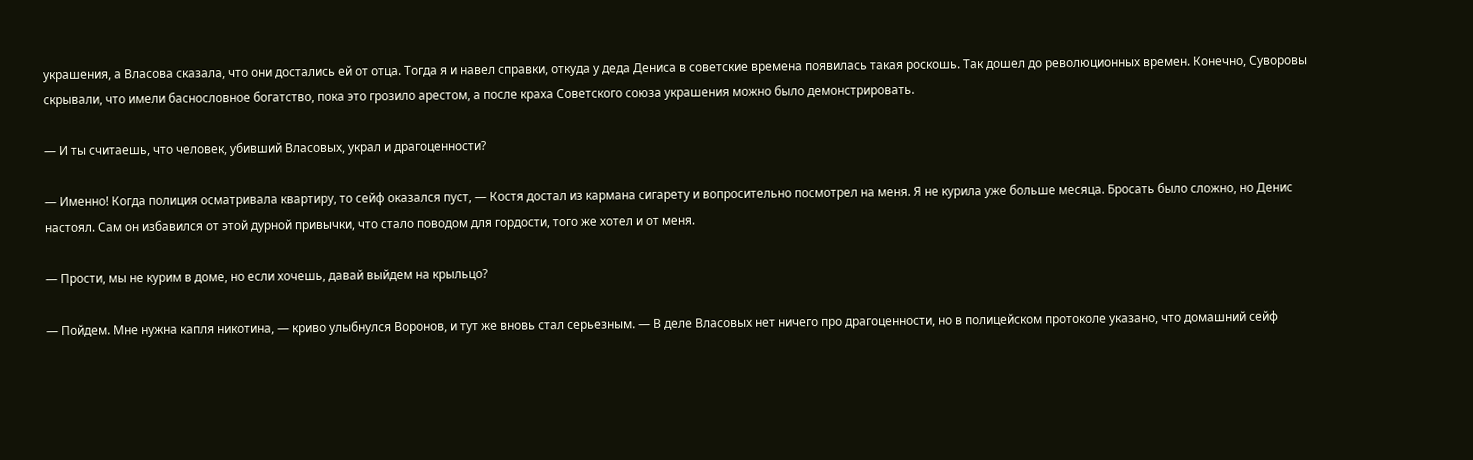украшения, а Власова сказала, что они достались ей от отца. Тогда я и навел справки, откуда у деда Дениса в советские времена появилась такая роскошь. Так дошел до революционных времен. Конечно, Суворовы скрывали, что имели баснословное богатство, пока это грозило арестом, а после краха Советского союза украшения можно было демонстрировать.

— И ты считаешь, что человек, убивший Власовых, украл и драгоценности?

— Именно! Когда полиция осматривала квартиру, то сейф оказался пуст, — Костя достал из кармана сигарету и вопросительно посмотрел на меня. Я не курила уже больше месяца. Бросать было сложно, но Денис настоял. Сам он избавился от этой дурной привычки, что стало поводом для гордости, того же хотел и от меня.

— Прости, мы не курим в доме, но если хочешь, давай выйдем на крыльцо?

— Пойдем. Мне нужна капля никотина, — криво улыбнулся Воронов, и тут же вновь стал серьезным. — В деле Власовых нет ничего про драгоценности, но в полицейском протоколе указано, что домашний сейф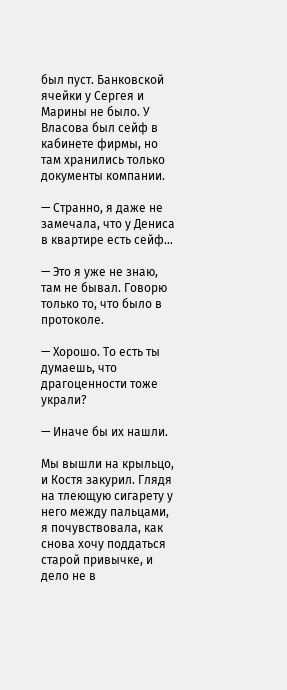был пуст. Банковской ячейки у Сергея и Марины не было. У Власова был сейф в кабинете фирмы, но там хранились только документы компании.

— Странно, я даже не замечала, что у Дениса в квартире есть сейф…

— Это я уже не знаю, там не бывал. Говорю только то, что было в протоколе.

— Хорошо. То есть ты думаешь, что драгоценности тоже украли?

— Иначе бы их нашли.

Мы вышли на крыльцо, и Костя закурил. Глядя на тлеющую сигарету у него между пальцами, я почувствовала, как снова хочу поддаться старой привычке, и дело не в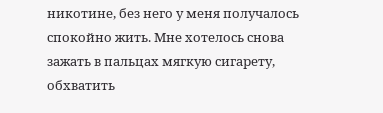никотине, без него у меня получалось спокойно жить. Мне хотелось снова зажать в пальцах мягкую сигарету, обхватить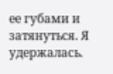ее губами и затянуться. Я удержалась.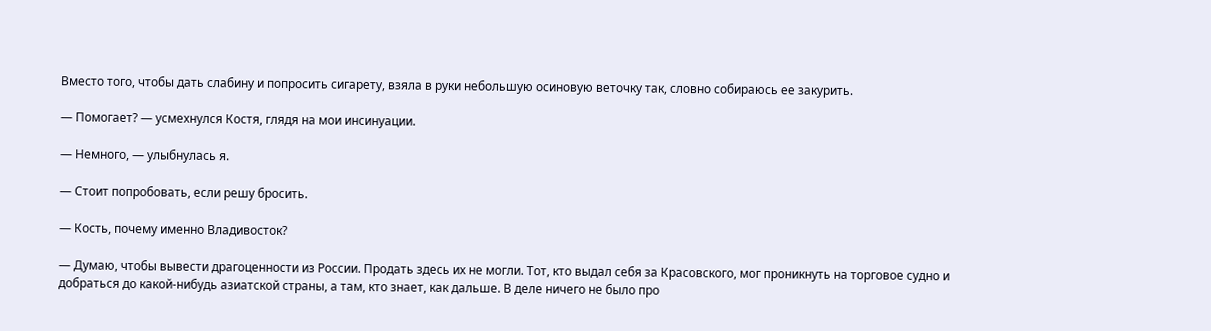Вместо того, чтобы дать слабину и попросить сигарету, взяла в руки небольшую осиновую веточку так, словно собираюсь ее закурить.

— Помогает? — усмехнулся Костя, глядя на мои инсинуации.

— Немного, — улыбнулась я.

— Стоит попробовать, если решу бросить.

— Кость, почему именно Владивосток?

— Думаю, чтобы вывести драгоценности из России. Продать здесь их не могли. Тот, кто выдал себя за Красовского, мог проникнуть на торговое судно и добраться до какой-нибудь азиатской страны, а там, кто знает, как дальше. В деле ничего не было про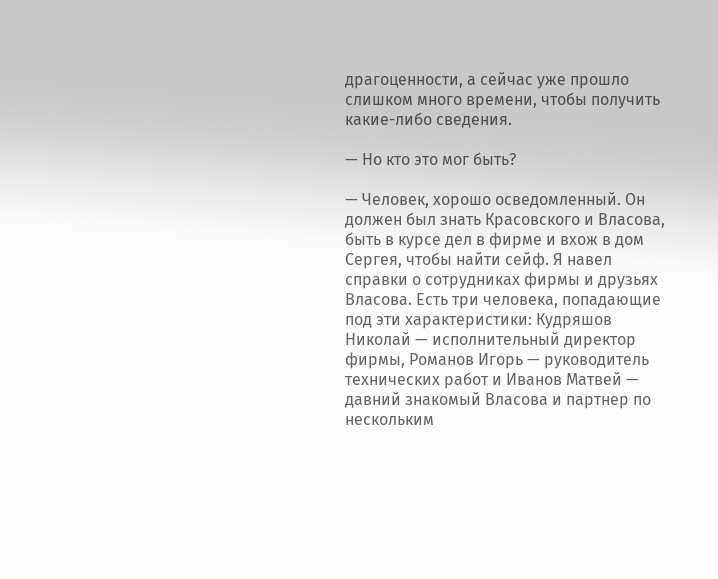драгоценности, а сейчас уже прошло слишком много времени, чтобы получить какие-либо сведения.

— Но кто это мог быть?

— Человек, хорошо осведомленный. Он должен был знать Красовского и Власова, быть в курсе дел в фирме и вхож в дом Сергея, чтобы найти сейф. Я навел справки о сотрудниках фирмы и друзьях Власова. Есть три человека, попадающие под эти характеристики: Кудряшов Николай — исполнительный директор фирмы, Романов Игорь — руководитель технических работ и Иванов Матвей — давний знакомый Власова и партнер по нескольким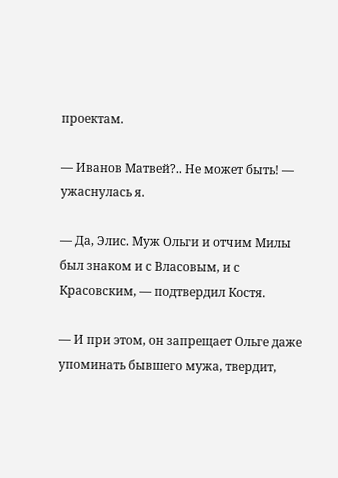проектам.

— Иванов Матвей?.. Не может быть! — ужаснулась я.

— Да, Элис. Муж Ольги и отчим Милы был знаком и с Власовым, и с Красовским, — подтвердил Костя.

— И при этом, он запрещает Ольге даже упоминать бывшего мужа, твердит,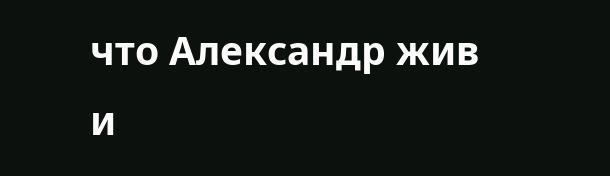что Александр жив и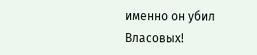именно он убил Власовых!